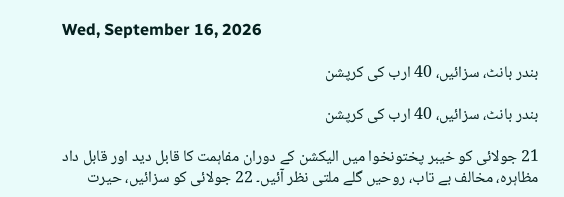Wed, September 16, 2026

بندر بانٹ، سزائیں، 40 ارب کی کرپشن

بندر بانٹ، سزائیں، 40 ارب کی کرپشن

21 جولائی کو خیبر پختونخوا میں الیکشن کے دوران مفاہمت کا قابل دید اور قابل داد مظاہرہ، مخالف بے تاب، روحیں گلے ملتی نظر آئیں۔ 22 جولائی کو سزائیں، حیرت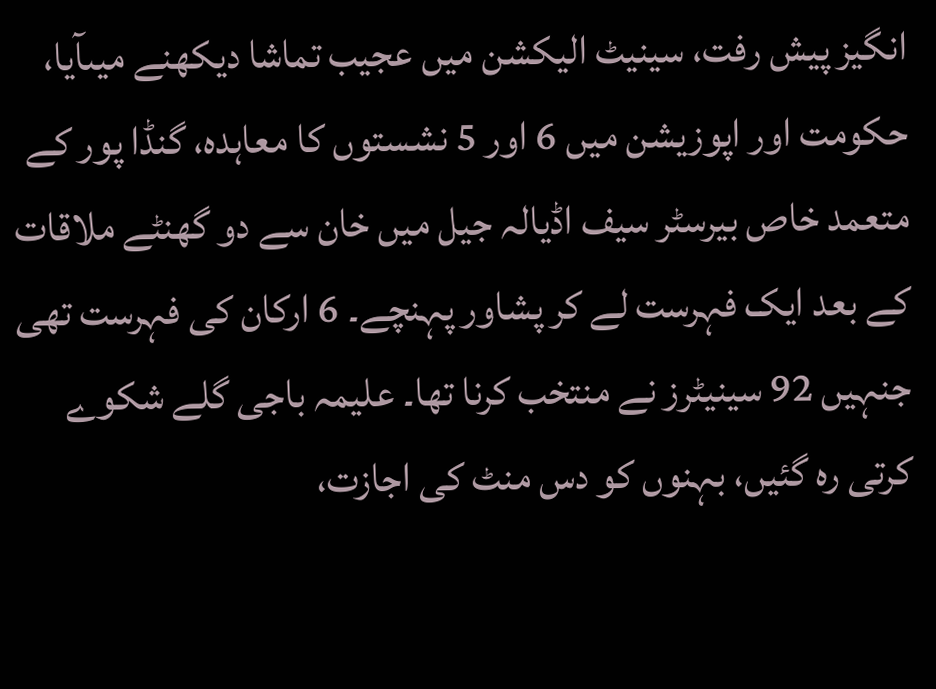انگیز پیش رفت، سینیٹ الیکشن میں عجیب تماشا دیکھنے میںآیا، حکومت اور اپوزیشن میں 6 اور 5 نشستوں کا معاہدہ، گنڈا پور کے متعمد خاص بیرسٹر سیف اڈیالہ جیل میں خان سے دو گھنٹے ملاقات کے بعد ایک فہرست لے کر پشاور پہنچے۔ 6 ارکان کی فہرست تھی جنہیں 92 سینیٹرز نے منتخب کرنا تھا۔ علیمہ باجی گلے شکوے کرتی رہ گئیں، بہنوں کو دس منٹ کی اجازت،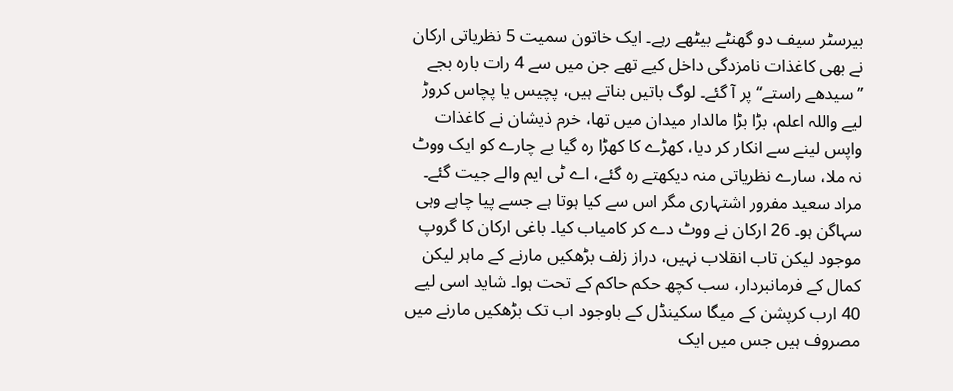بیرسٹر سیف دو گھنٹے بیٹھے رہے۔ ایک خاتون سمیت 5 نظریاتی ارکان نے بھی کاغذات نامزدگی داخل کیے تھے جن میں سے 4 رات بارہ بجے ’’سیدھے راستے‘‘ پر آ گئے۔ لوگ باتیں بناتے ہیں، پچیس یا پچاس کروڑ لیے واللہ اعلم، بڑا بڑا مالدار میدان میں تھا، خرم ذیشان نے کاغذات واپس لینے سے انکار کر دیا، کھڑے کا کھڑا رہ گیا بے چارے کو ایک ووٹ نہ ملا، سارے نظریاتی منہ دیکھتے رہ گئے، اے ٹی ایم والے جیت گئے۔ مراد سعید مفرور اشتہاری مگر اس سے کیا ہوتا ہے جسے پیا چاہے وہی سہاگن ہو۔ 26 ارکان نے ووٹ دے کر کامیاب کیا۔ باغی ارکان کا گروپ موجود لیکن تاب انقلاب نہیں، دراز زلف بڑھکیں مارنے کے ماہر لیکن کمال کے فرمانبردار، سب کچھ حکم حاکم کے تحت ہوا۔ شاید اسی لیے 40 ارب کرپشن کے میگا سکینڈل کے باوجود اب تک بڑھکیں مارنے میں مصروف ہیں جس میں ایک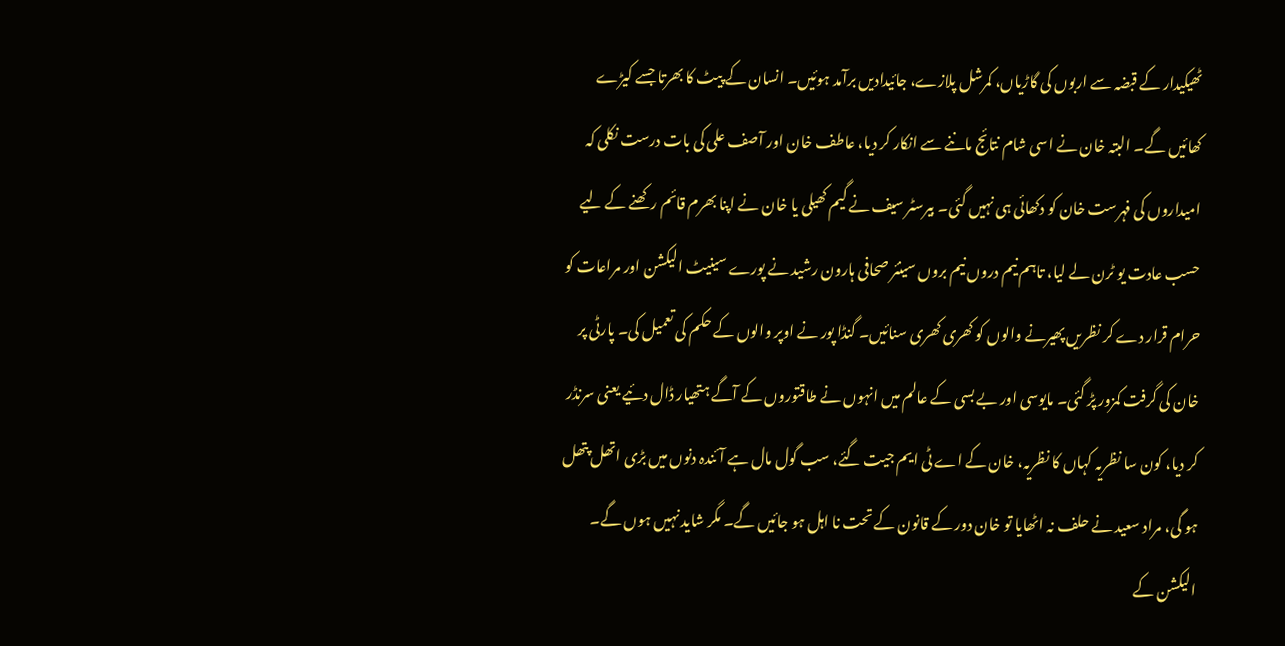ٹھیکیدار کے قبضہ سے اربوں کی گاڑیاں، کمرشل پلازے، جائیدادیں برآمد ہوئیں۔ انسان کے پیٹ کا بھرتا جسے کیڑے کھائیں گے۔ البتہ خان نے اسی شام نتائج ماننے سے انکار کر دیا، عاطف خان اور آصف علی کی بات درست نکلی کہ امیداروں کی فہرست خان کو دکھائی ہی نہیں گئی۔ بیرسٹر سیف نے گیم کھیلی یا خان نے اپنا بھرم قائم رکھنے کے لیے حسب عادت یو ٹرن لے لیا، تاہم نیم دروں نیم بروں سینئر صحافی ہارون رشید نے پورے سینیٹ الیکشن اور مراعات کو حرام قرار دے کر نظریں پھیرنے والوں کو کھری کھری سنائیں۔ گنڈا پور نے اوپر والوں کے حکم کی تعمیل کی۔ پارٹی پر خان کی گرفت کمزور پڑ گئی۔ مایوسی اور بے بسی کے عالم میں انہوں نے طاقتوروں کے آگے ہتھیار ڈال دئیے یعنی سرنڈر کر دیا، کون سا نظریہ کہاں کا نظریہ، خان کے اے ٹی ایم جیت گئے، سب گول مال ہے آئندہ دنوں میں بڑی اتھل پتھل ہو گی، مراد سعید نے حلف نہ اٹھایا تو خان دور کے قانون کے تحت نا اہل ہو جائیں گے۔ مگر شاید نہیں ہوں گے۔ الیکشن کے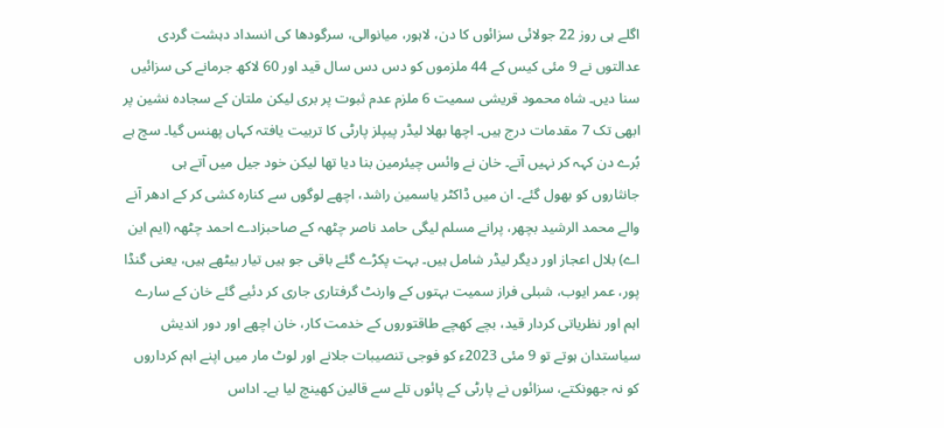اگلے ہی روز 22 جولائی سزائوں کا دن، لاہور، میانوالی، سرگودھا کی انسداد دہشت گردی عدالتوں نے 9 مئی کیس کے 44 ملزموں کو دس دس سال قید اور 60 لاکھ جرمانے کی سزائیں سنا دیں۔ شاہ محمود قریشی سمیت 6 ملزم عدم ثبوت پر بری لیکن ملتان کے سجادہ نشین پر ابھی تک 7 مقدمات درج ہیں۔ اچھا بھلا لیڈر پیپلز پارٹی کا تربیت یافتہ کہاں پھنس گیا۔ سچ ہے بُرے دن کہہ کر نہیں آتے۔ خان نے وائس چیئرمین بنا دیا تھا لیکن خود جیل میں آتے ہی جانثاروں کو بھول گئے۔ ان میں ڈاکٹر یاسمین راشد، اچھے لوگوں سے کنارہ کشی کر کے ادھر آنے والے محمد الرشید بچھر، پرانے مسلم لیگی حامد ناصر چٹھہ کے صاحبزادے احمد چٹھہ (ایم این اے) بلال اعجاز اور دیگر لیڈر شامل ہیں۔ بہت پکڑے گئے باقی جو ہیں تیار بیٹھے ہیں، یعنی گنڈا پور، عمر ایوب، شبلی فراز سمیت بہتوں کے وارنٹ گرفتاری جاری کر دئیے گئے خان کے سارے اہم اور نظریاتی کردار قید، بچے کھچے طاقتوروں کے خدمت کار، خان اچھے اور دور اندیش سیاستدان ہوتے تو 9 مئی 2023ء کو فوجی تنصیبات جلانے اور لوٹ مار میں اپنے اہم کرداروں کو نہ جھونکتے، سزائوں نے پارٹی کے پائوں تلے سے قالین کھینچ لیا ہے۔ اداس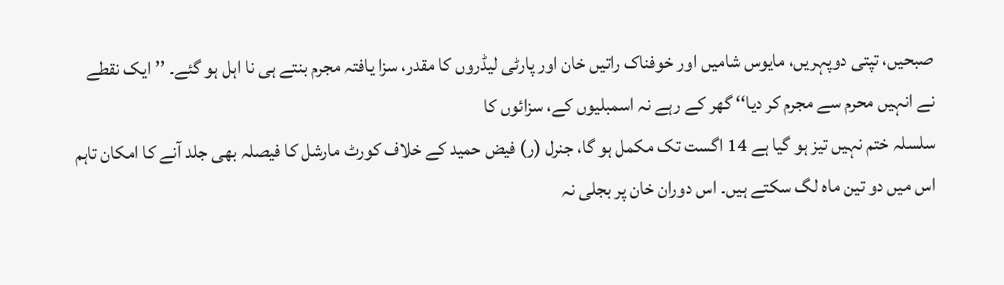صبحیں، تپتی دوپہریں، مایوس شامیں اور خوفناک راتیں خان اور پارٹی لیڈروں کا مقدر، سزا یافتہ مجرم بنتے ہی نا اہل ہو گئے۔ ’’ایک نقطے نے انہیں محرم سے مجرم کر دیا‘‘ گھر کے رہے نہ اسمبلیوں کے، سزائوں کا
سلسلہ ختم نہیں تیز ہو گیا ہے 14 اگست تک مکمل ہو گا، جنرل (ر) فیض حمید کے خلاف کورٹ مارشل کا فیصلہ بھی جلد آنے کا امکان تاہم اس میں دو تین ماہ لگ سکتے ہیں۔ اس دوران خان پر بجلی نہ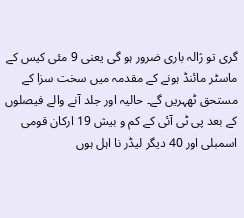گری تو ژالہ باری ضرور ہو گی یعنی 9 مئی کیس کے ماسٹر مائنڈ ہونے کے مقدمہ میں سخت سزا کے مستحق ٹھہریں گے۔ حالیہ اور جلد آنے والے فیصلوں کے بعد پی ٹی آئی کے کم و بیش 19 ارکان قومی اسمبلی اور 40 دیگر لیڈر نا اہل ہوں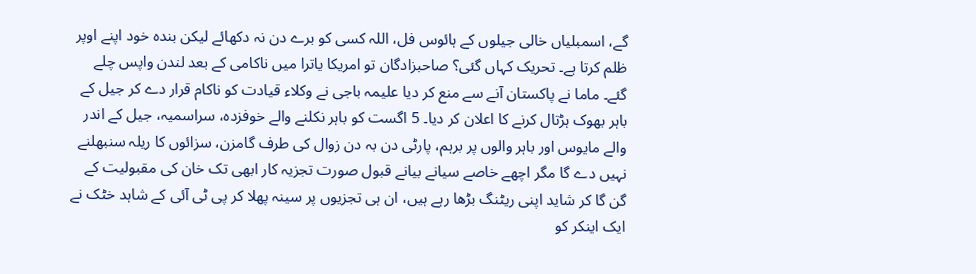گے، اسمبلیاں خالی جیلوں کے ہائوس فل، اللہ کسی کو برے دن نہ دکھائے لیکن بندہ خود اپنے اوپر ظلم کرتا ہے۔ تحریک کہاں گئی؟ صاحبزادگان تو امریکا یاترا میں ناکامی کے بعد لندن واپس چلے گئے۔ ماما نے پاکستان آنے سے منع کر دیا علیمہ باجی نے وکلاء قیادت کو ناکام قرار دے کر جیل کے باہر بھوک ہڑتال کرنے کا اعلان کر دیا۔ 5 اگست کو باہر نکلنے والے خوفزدہ، سراسمیہ، جیل کے اندر والے مایوس اور باہر والوں پر برہم، پارٹی دن بہ دن زوال کی طرف گامزن، سزائوں کا ریلہ سنبھلنے نہیں دے گا مگر اچھے خاصے سیانے بیانے قبول صورت تجزیہ کار ابھی تک خان کی مقبولیت کے گن گا کر شاید اپنی ریٹنگ بڑھا رہے ہیں، ان ہی تجزیوں پر سینہ پھلا کر پی ٹی آئی کے شاہد خٹک نے ایک اینکر کو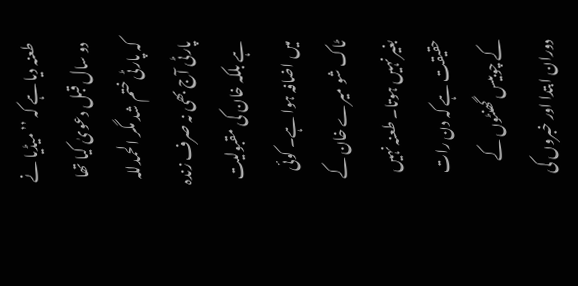طعنہ دیا ہے کہ ’’میڈیا نے دو سال قبل دعویٰ کیا تھا کہ پارٹی ختم شد مگر الحمدللہ پارٹی آج بھی نہ صرف زندہ ہے بلکہ خان کی مقبولیت میں اضافہ ہوا ہے۔ کوئی ٹاک شو میرے خان کے بغیر نہیں ہوتا۔ طعنہ نہیں حقیقت ہے کہ دن رات کے چوبیس گھنٹوں کے دوران ابتدا اور خبروں کی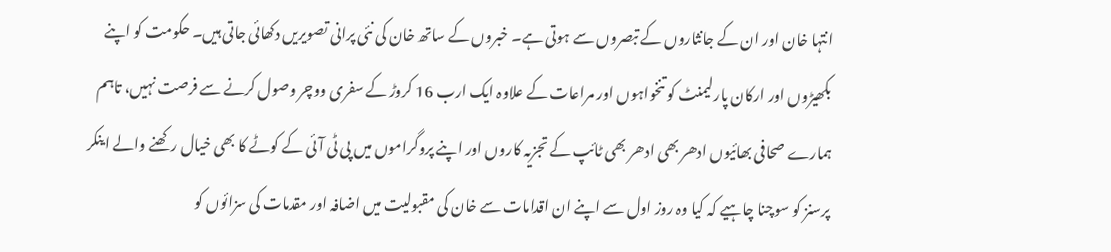انتہا خان اور ان کے جانثاروں کے تبصروں سے ہوتی ہے۔ خبروں کے ساتھ خان کی نئی پرانی تصویریں دکھائی جاتی ہیں۔ حکومت کو اپنے بکھیڑوں اور ارکان پارلیمنٹ کو تنخواہوں اور مراعات کے علاوہ ایک ارب 16 کروڑ کے سفری ووچر وصول کرنے سے فرصت نہیں، تاہم ہمارے صحافی بھائیوں ادھر بھی ادھر بھی ٹائپ کے تجزیہ کاروں اور اپنے پروگراموں میں پی ٹی آئی کے کوٹے کا بھی خیال رکھنے والے اینکر پرسنز کو سوچنا چاہیے کہ کیا وہ روز اول سے اپنے ان اقدامات سے خان کی مقبولیت میں اضافہ اور مقدمات کی سزائوں کو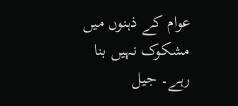عوام کے ذہنوں میں مشکوک نہیں بنا رہے۔ جیل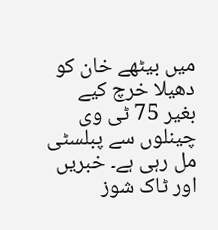میں بیٹھے خان کو دھیلا خرچ کیے بغیر 75 ٹی وی چینلوں سے پبلسٹی مل رہی ہے۔ خبریں اور ٹاک شوز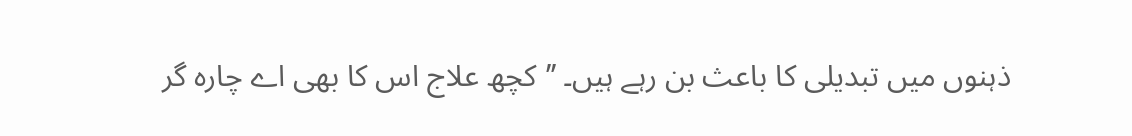ذہنوں میں تبدیلی کا باعث بن رہے ہیں۔ ’’کچھ علاج اس کا بھی اے چارہ گر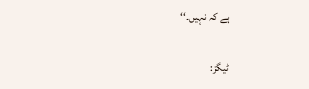ہے کہ نہیں۔‘‘

ٹیگز: